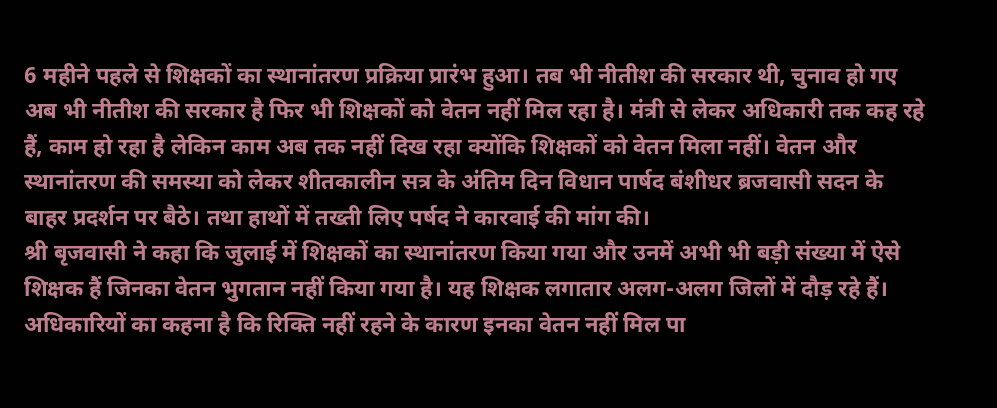6 महीने पहले से शिक्षकों का स्थानांतरण प्रक्रिया प्रारंभ हुआ। तब भी नीतीश की सरकार थी, चुनाव हो गए अब भी नीतीश की सरकार है फिर भी शिक्षकों को वेतन नहीं मिल रहा है। मंत्री से लेकर अधिकारी तक कह रहे हैं, काम हो रहा है लेकिन काम अब तक नहीं दिख रहा क्योंकि शिक्षकों को वेतन मिला नहीं। वेतन और स्थानांतरण की समस्या को लेकर शीतकालीन सत्र के अंतिम दिन विधान पार्षद बंशीधर ब्रजवासी सदन के बाहर प्रदर्शन पर बैठे। तथा हाथों में तख्ती लिए पर्षद ने कारवाई की मांग की।
श्री बृजवासी ने कहा कि जुलाई में शिक्षकों का स्थानांतरण किया गया और उनमें अभी भी बड़ी संख्या में ऐसे शिक्षक हैं जिनका वेतन भुगतान नहीं किया गया है। यह शिक्षक लगातार अलग-अलग जिलों में दौड़ रहे हैं। अधिकारियों का कहना है कि रिक्ति नहीं रहने के कारण इनका वेतन नहीं मिल पा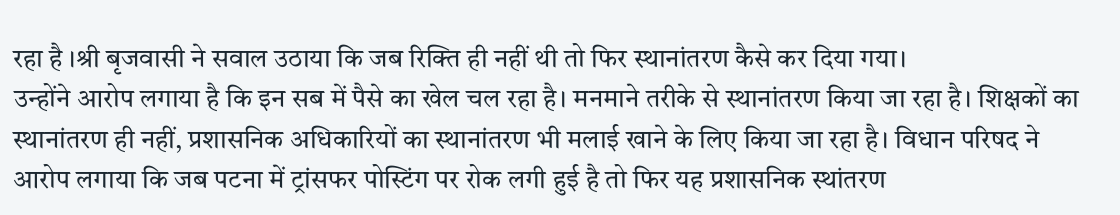रहा है ।श्री बृजवासी ने सवाल उठाया कि जब रिक्ति ही नहीं थी तो फिर स्थानांतरण कैसे कर दिया गया।
उन्होंने आरोप लगाया है कि इन सब में पैसे का खेल चल रहा है। मनमाने तरीके से स्थानांतरण किया जा रहा है। शिक्षकों का स्थानांतरण ही नहीं, प्रशासनिक अधिकारियों का स्थानांतरण भी मलाई खाने के लिए किया जा रहा है। विधान परिषद ने आरोप लगाया कि जब पटना में ट्रांसफर पोस्टिंग पर रोक लगी हुई है तो फिर यह प्रशासनिक स्थांतरण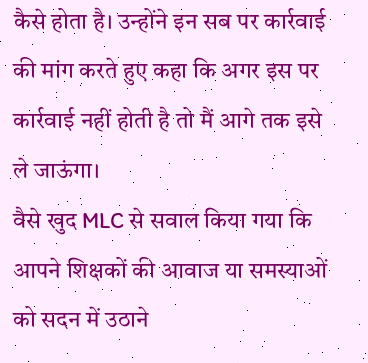कैसे होता है। उन्होंने इन सब पर कार्रवाई की मांग करते हुए कहा कि अगर इस पर कार्रवाई नहीं होती है तो मैं आगे तक इसे ले जाऊंगा।
वैसे खुद MLC से सवाल किया गया कि आपने शिक्षकों की आवाज या समस्याओं को सदन में उठाने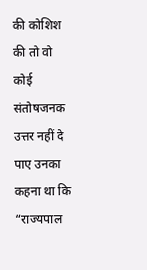की कोशिश की तो वो कोई संतोषजनक उत्तर नहीं दे पाए उनका कहना था कि “राज्यपाल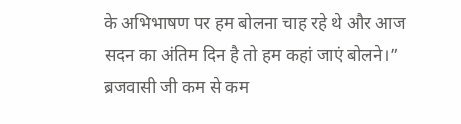के अभिभाषण पर हम बोलना चाह रहे थे और आज सदन का अंतिम दिन है तो हम कहां जाएं बोलने।” ब्रजवासी जी कम से कम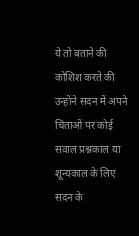ये तो बताने की कोशिश करते की उन्होंने सदन में अपने चिंताओं पर कोई सवाल प्रश्नकाल या शून्यकाल के लिए सदन के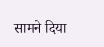सामने दिया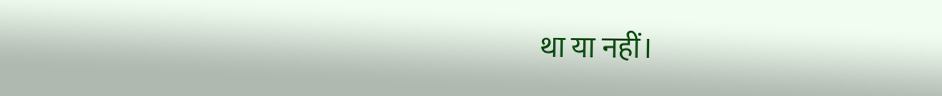था या नहीं।